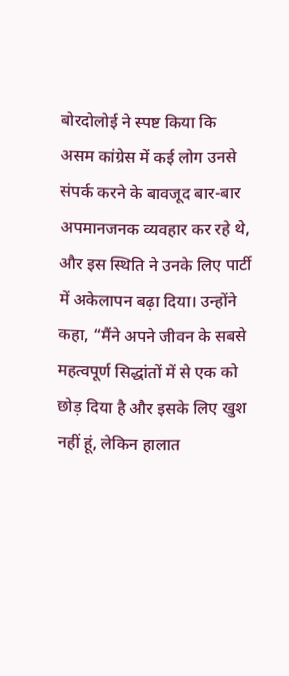बोरदोलोई ने स्पष्ट किया कि असम कांग्रेस में कई लोग उनसे संपर्क करने के बावजूद बार-बार अपमानजनक व्यवहार कर रहे थे, और इस स्थिति ने उनके लिए पार्टी में अकेलापन बढ़ा दिया। उन्होंने कहा, “मैंने अपने जीवन के सबसे महत्वपूर्ण सिद्धांतों में से एक को छोड़ दिया है और इसके लिए खुश नहीं हूं, लेकिन हालात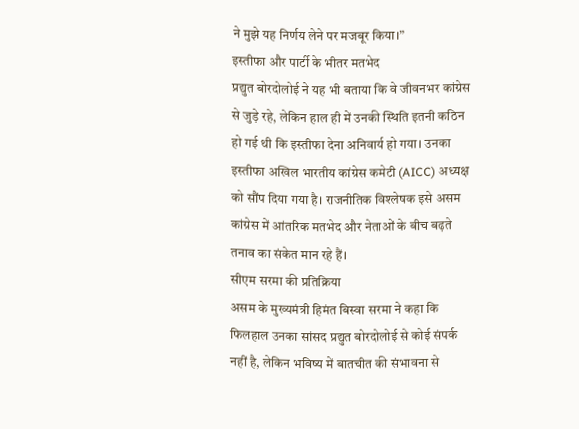ने मुझे यह निर्णय लेने पर मजबूर किया।”
इस्तीफा और पार्टी के भीतर मतभेद
प्रद्युत बोरदोलोई ने यह भी बताया कि वे जीवनभर कांग्रेस से जुड़े रहे, लेकिन हाल ही में उनकी स्थिति इतनी कठिन हो गई थी कि इस्तीफा देना अनिवार्य हो गया। उनका इस्तीफा अखिल भारतीय कांग्रेस कमेटी (AICC) अध्यक्ष को सौंप दिया गया है। राजनीतिक विश्लेषक इसे असम कांग्रेस में आंतरिक मतभेद और नेताओं के बीच बढ़ते तनाव का संकेत मान रहे हैं।
सीएम सरमा की प्रतिक्रिया
असम के मुख्यमंत्री हिमंत बिस्वा सरमा ने कहा कि फिलहाल उनका सांसद प्रद्युत बोरदोलोई से कोई संपर्क नहीं है, लेकिन भविष्य में बातचीत की संभावना से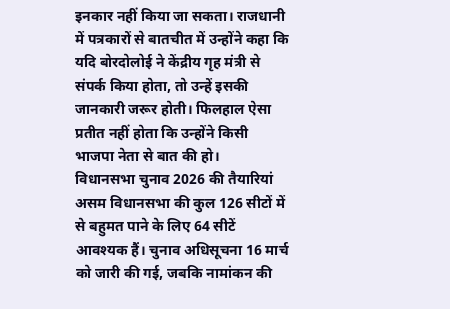इनकार नहीं किया जा सकता। राजधानी में पत्रकारों से बातचीत में उन्होंने कहा कि यदि बोरदोलोई ने केंद्रीय गृह मंत्री से संपर्क किया होता, तो उन्हें इसकी जानकारी जरूर होती। फिलहाल ऐसा प्रतीत नहीं होता कि उन्होंने किसी भाजपा नेता से बात की हो।
विधानसभा चुनाव 2026 की तैयारियां
असम विधानसभा की कुल 126 सीटों में से बहुमत पाने के लिए 64 सीटें आवश्यक हैं। चुनाव अधिसूचना 16 मार्च को जारी की गई, जबकि नामांकन की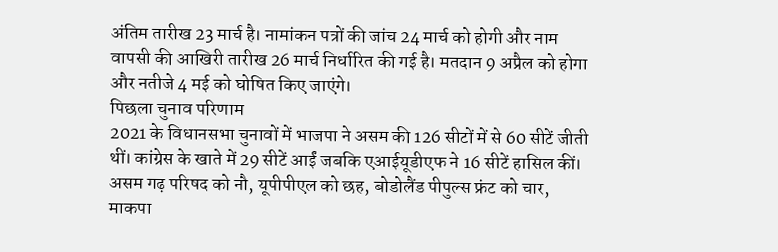अंतिम तारीख 23 मार्च है। नामांकन पत्रों की जांच 24 मार्च को होगी और नाम वापसी की आखिरी तारीख 26 मार्च निर्धारित की गई है। मतदान 9 अप्रैल को होगा और नतीजे 4 मई को घोषित किए जाएंगे।
पिछला चुनाव परिणाम
2021 के विधानसभा चुनावों में भाजपा ने असम की 126 सीटों में से 60 सीटें जीती थीं। कांग्रेस के खाते में 29 सीटें आईं जबकि एआईयूडीएफ ने 16 सीटें हासिल कीं। असम गढ़ परिषद को नौ, यूपीपीएल को छह, बोडोलैंड पीपुल्स फ्रंट को चार, माकपा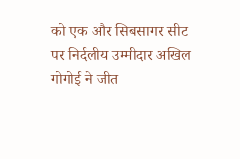को एक और सिबसागर सीट पर निर्दलीय उम्मीदार अखिल गोगोई ने जीत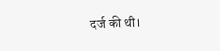दर्ज की थी।